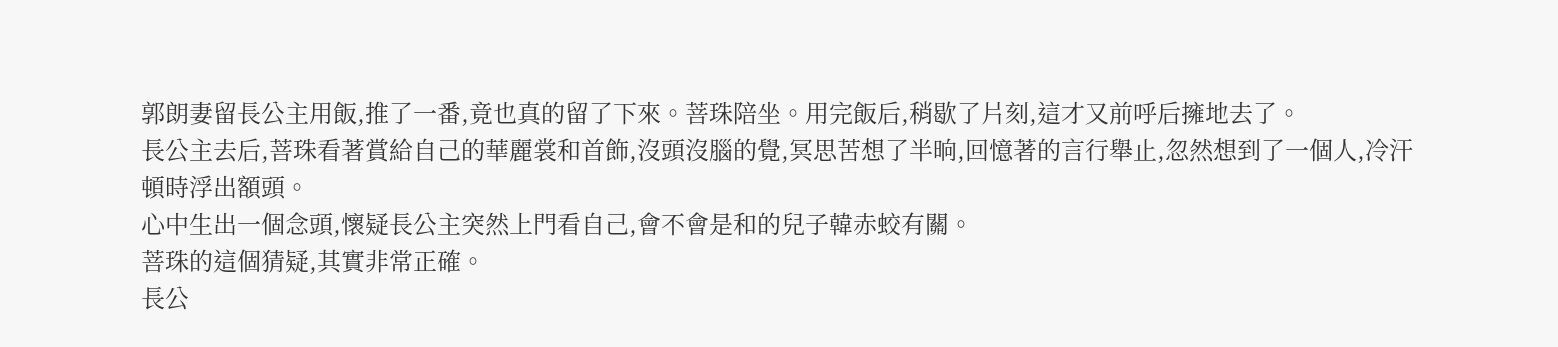郭朗妻留長公主用飯,推了一番,竟也真的留了下來。菩珠陪坐。用完飯后,稍歇了片刻,這才又前呼后擁地去了。
長公主去后,菩珠看著賞給自己的華麗裳和首飾,沒頭沒腦的覺,冥思苦想了半晌,回憶著的言行舉止,忽然想到了一個人,冷汗頓時浮出額頭。
心中生出一個念頭,懷疑長公主突然上門看自己,會不會是和的兒子韓赤蛟有關。
菩珠的這個猜疑,其實非常正確。
長公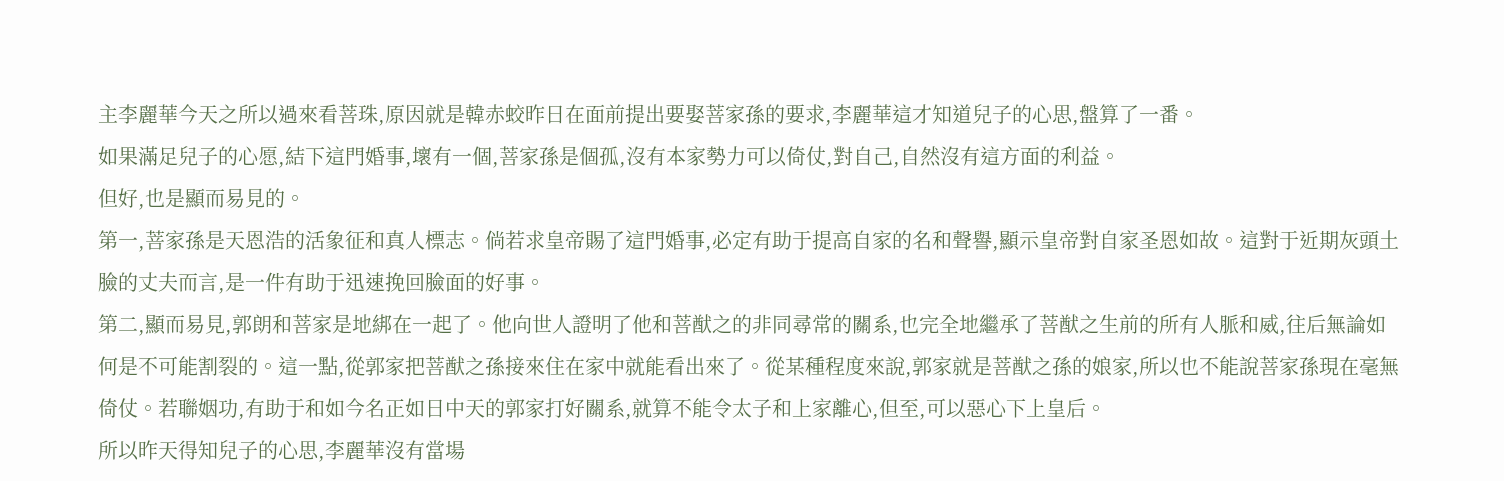主李麗華今天之所以過來看菩珠,原因就是韓赤蛟昨日在面前提出要娶菩家孫的要求,李麗華這才知道兒子的心思,盤算了一番。
如果滿足兒子的心愿,結下這門婚事,壞有一個,菩家孫是個孤,沒有本家勢力可以倚仗,對自己,自然沒有這方面的利益。
但好,也是顯而易見的。
第一,菩家孫是天恩浩的活象征和真人標志。倘若求皇帝賜了這門婚事,必定有助于提高自家的名和聲譽,顯示皇帝對自家圣恩如故。這對于近期灰頭土臉的丈夫而言,是一件有助于迅速挽回臉面的好事。
第二,顯而易見,郭朗和菩家是地綁在一起了。他向世人證明了他和菩猷之的非同尋常的關系,也完全地繼承了菩猷之生前的所有人脈和威,往后無論如何是不可能割裂的。這一點,從郭家把菩猷之孫接來住在家中就能看出來了。從某種程度來說,郭家就是菩猷之孫的娘家,所以也不能說菩家孫現在毫無倚仗。若聯姻功,有助于和如今名正如日中天的郭家打好關系,就算不能令太子和上家離心,但至,可以惡心下上皇后。
所以昨天得知兒子的心思,李麗華沒有當場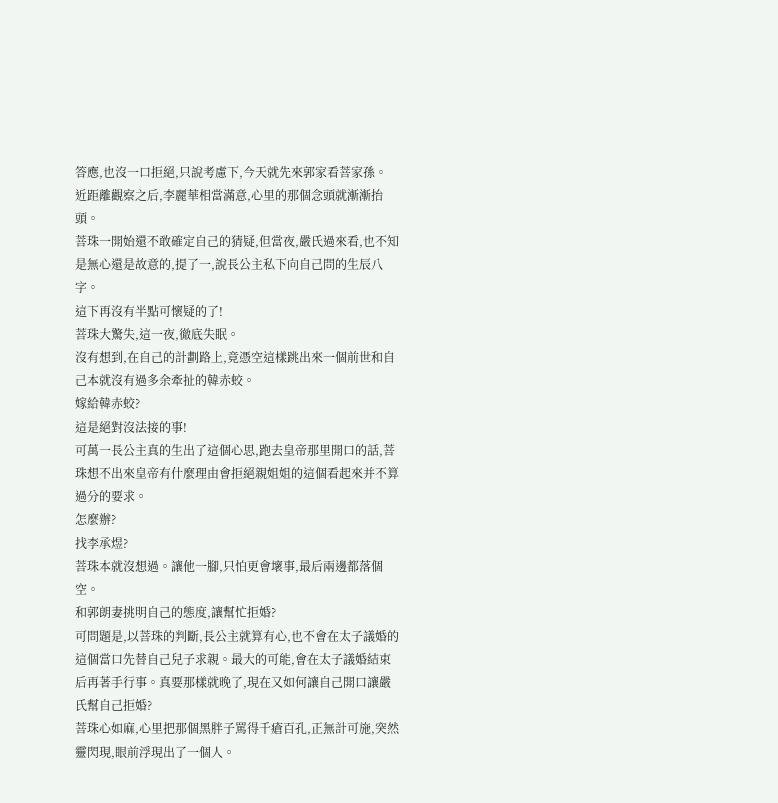答應,也沒一口拒絕,只說考慮下,今天就先來郭家看菩家孫。
近距離觀察之后,李麗華相當滿意,心里的那個念頭就漸漸抬頭。
菩珠一開始還不敢確定自己的猜疑,但當夜,嚴氏過來看,也不知是無心還是故意的,提了一,說長公主私下向自己問的生辰八字。
這下再沒有半點可懷疑的了!
菩珠大驚失,這一夜,徹底失眠。
沒有想到,在自己的計劃路上,竟憑空這樣跳出來一個前世和自己本就沒有過多余牽扯的韓赤蛟。
嫁給韓赤蛟?
這是絕對沒法接的事!
可萬一長公主真的生出了這個心思,跑去皇帝那里開口的話,菩珠想不出來皇帝有什麼理由會拒絕親姐姐的這個看起來并不算過分的要求。
怎麼辦?
找李承煜?
菩珠本就沒想過。讓他一腳,只怕更會壞事,最后兩邊都落個空。
和郭朗妻挑明自己的態度,讓幫忙拒婚?
可問題是,以菩珠的判斷,長公主就算有心,也不會在太子議婚的這個當口先替自己兒子求親。最大的可能,會在太子議婚結束后再著手行事。真要那樣就晚了,現在又如何讓自己開口讓嚴氏幫自己拒婚?
菩珠心如麻,心里把那個黑胖子罵得千瘡百孔,正無計可施,突然靈閃現,眼前浮現出了一個人。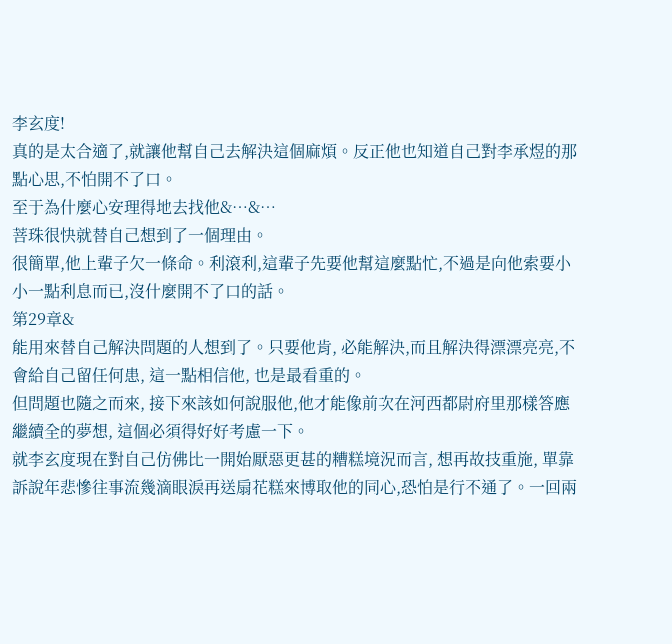李玄度!
真的是太合適了,就讓他幫自己去解決這個麻煩。反正他也知道自己對李承煜的那點心思,不怕開不了口。
至于為什麼心安理得地去找他&…&…
菩珠很快就替自己想到了一個理由。
很簡單,他上輩子欠一條命。利滾利,這輩子先要他幫這麼點忙,不過是向他索要小小一點利息而已,沒什麼開不了口的話。
第29章&
能用來替自己解決問題的人想到了。只要他肯, 必能解決,而且解決得漂漂亮亮,不會給自己留任何患, 這一點相信他, 也是最看重的。
但問題也隨之而來, 接下來該如何說服他,他才能像前次在河西都尉府里那樣答應繼續全的夢想, 這個必須得好好考慮一下。
就李玄度現在對自己仿佛比一開始厭惡更甚的糟糕境況而言, 想再故技重施, 單靠訴說年悲慘往事流幾滴眼淚再送扇花糕來博取他的同心,恐怕是行不通了。一回兩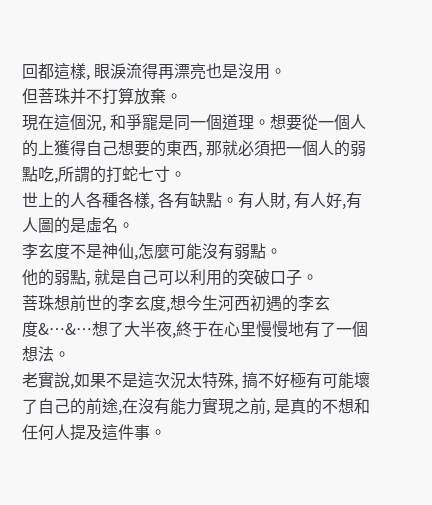回都這樣, 眼淚流得再漂亮也是沒用。
但菩珠并不打算放棄。
現在這個況, 和爭寵是同一個道理。想要從一個人的上獲得自己想要的東西, 那就必須把一個人的弱點吃,所謂的打蛇七寸。
世上的人各種各樣, 各有缺點。有人財, 有人好,有人圖的是虛名。
李玄度不是神仙,怎麼可能沒有弱點。
他的弱點, 就是自己可以利用的突破口子。
菩珠想前世的李玄度,想今生河西初遇的李玄度&…&…想了大半夜,終于在心里慢慢地有了一個想法。
老實說,如果不是這次況太特殊, 搞不好極有可能壞了自己的前途,在沒有能力實現之前, 是真的不想和任何人提及這件事。